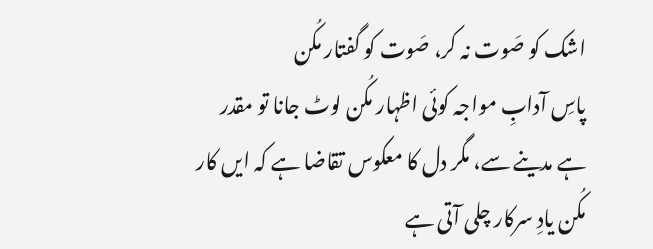اشک کو صَوت نہ کر، صَوت کو گفتار مکُن
پاسِ آدابِ مواجہ کوئی اظہار مکُن لوٹ جانا تو مقدر ہے مدینے سے، مگر دل کا معکوس تقاضا ہے کہ ایں کار مکُن یادِ سرکار چلی آتی ہے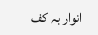انوار بہ کف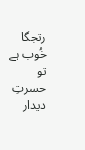رتجگا خُوب ہے تو حسرتِ دیدار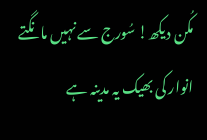مکُن دیکھ! سُورج سے نہیں مانگتے انوار کی بھیک یہ مدینہ ہے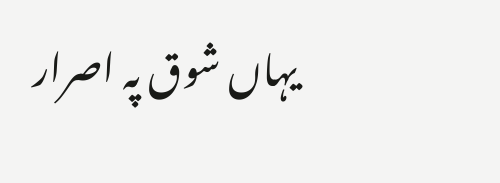یہاں شوق پہ اصرار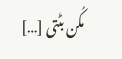مکُن بٹتی […]